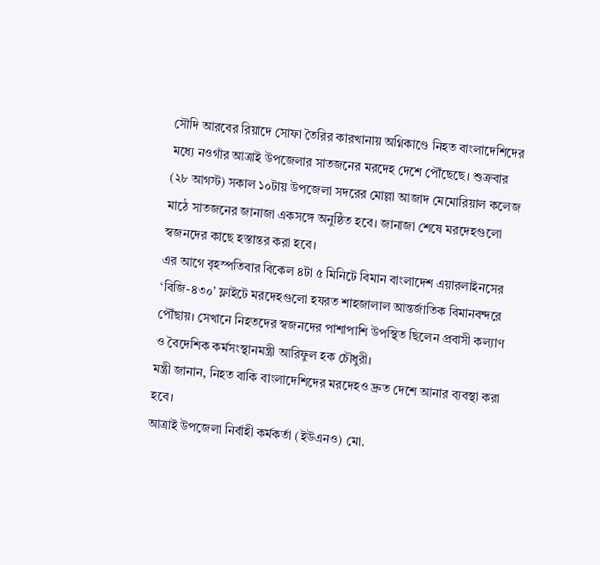সৌদি আরবের রিয়াদে সোফা তৈরির কারখানায় অগ্নিকাণ্ডে নিহত বাংলাদেশিদের মধ্যে নওগাঁর আত্রাই উপজেলার সাতজনের মরদেহ দেশে পৌঁছেছে। শুক্রবার (২৮ আগস্ট) সকাল ১০টায় উপজেলা সদরের মোল্লা আজাদ মেমোরিয়াল কলেজ মাঠে সাতজনের জানাজা একসঙ্গে অনুষ্ঠিত হবে। জানাজা শেষে মরদেহগুলো স্বজনদের কাছে হস্তান্তর করা হবে।
এর আগে বৃহস্পতিবার বিকেল ৪টা ৫ মিনিটে বিমান বাংলাদেশ এয়ারলাইনসের ‘বিজি-৪৩০’ ফ্লাইটে মরদেহগুলো হযরত শাহজালাল আন্তর্জাতিক বিমানবন্দরে পৌঁছায়। সেখানে নিহতদের স্বজনদের পাশাপাশি উপস্থিত ছিলেন প্রবাসী কল্যাণ ও বৈদেশিক কর্মসংস্থানমন্ত্রী আরিফুল হক চৌধুরী।
মন্ত্রী জানান, নিহত বাকি বাংলাদেশিদের মরদেহও দ্রুত দেশে আনার ব্যবস্থা করা হবে।
আত্রাই উপজেলা নির্বাহী কর্মকর্তা (ইউএনও) মো.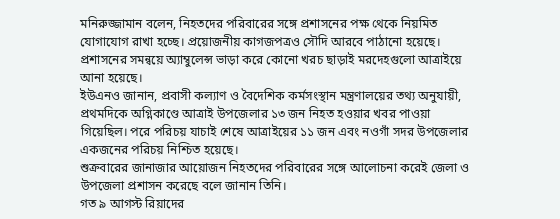মনিরুজ্জামান বলেন, নিহতদের পরিবারের সঙ্গে প্রশাসনের পক্ষ থেকে নিয়মিত যোগাযোগ রাখা হচ্ছে। প্রয়োজনীয় কাগজপত্রও সৌদি আরবে পাঠানো হয়েছে। প্রশাসনের সমন্বয়ে অ্যাম্বুলেন্স ভাড়া করে কোনো খরচ ছাড়াই মরদেহগুলো আত্রাইয়ে আনা হয়েছে।
ইউএনও জানান, প্রবাসী কল্যাণ ও বৈদেশিক কর্মসংস্থান মন্ত্রণালয়ের তথ্য অনুযায়ী, প্রথমদিকে অগ্নিকাণ্ডে আত্রাই উপজেলার ১৩ জন নিহত হওয়ার খবর পাওয়া গিয়েছিল। পরে পরিচয় যাচাই শেষে আত্রাইয়ের ১১ জন এবং নওগাঁ সদর উপজেলার একজনের পরিচয় নিশ্চিত হয়েছে।
শুক্রবারের জানাজার আয়োজন নিহতদের পরিবারের সঙ্গে আলোচনা করেই জেলা ও উপজেলা প্রশাসন করেছে বলে জানান তিনি।
গত ৯ আগস্ট রিয়াদের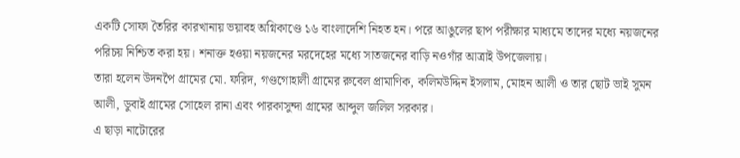একটি সোফা তৈরির কারখানায় ভয়াবহ অগ্নিকাণ্ডে ১৬ বাংলাদেশি নিহত হন। পরে আঙুলের ছাপ পরীক্ষার মাধ্যমে তাদের মধ্যে নয়জনের পরিচয় নিশ্চিত করা হয়। শনাক্ত হওয়া নয়জনের মরদেহের মধ্যে সাতজনের বাড়ি নওগাঁর আত্রাই উপজেলায়।
তারা হলেন উদনপৈ গ্রামের মো. ফরিদ, গণ্ডগোহালী গ্রামের রুবেল প্রামাণিক, কলিমউদ্দিন ইসলাম, মোহন আলী ও তার ছোট ভাই সুমন আলী, ডুবাই গ্রামের সোহেল রানা এবং পারকাসুন্দা গ্রামের আব্দুল জলিল সরকার।
এ ছাড়া নাটোরের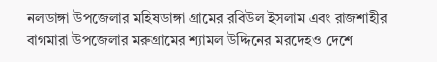নলডাঙ্গা উপজেলার মহিষডাঙ্গা গ্রামের রবিউল ইসলাম এবং রাজশাহীর বাগমারা উপজেলার মরুগ্রামের শ্যামল উদ্দিনের মরদেহও দেশে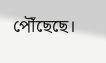পৌঁছেছে।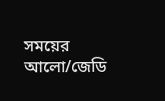সময়ের আলো/জেডি